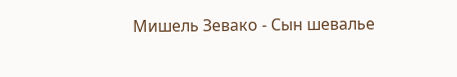Мишель Зевако - Сын шевалье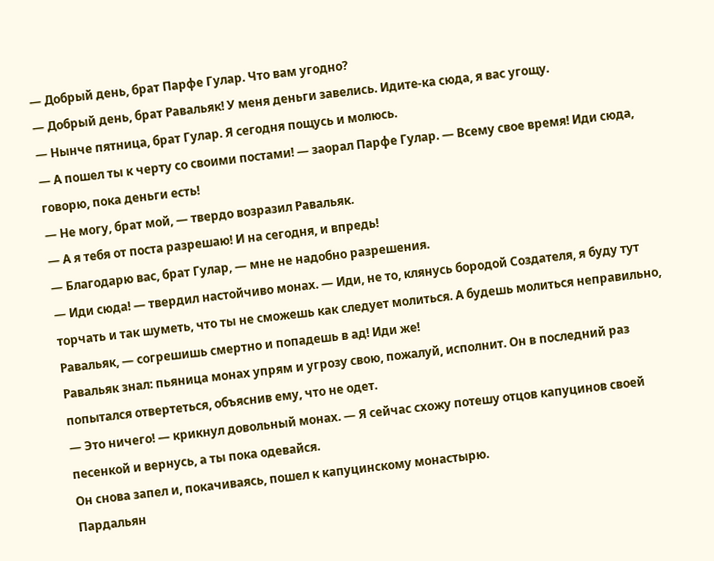— Добрый день, брат Парфе Гулар. Что вам угодно?
— Добрый день, брат Равальяк! У меня деньги завелись. Идите-ка сюда, я вас угощу.
— Нынче пятница, брат Гулар. Я сегодня пощусь и молюсь.
— А пошел ты к черту со своими постами! — заорал Парфе Гулар. — Всему свое время! Иди сюда, говорю, пока деньги есть!
— Не могу, брат мой, — твердо возразил Равальяк.
— А я тебя от поста разрешаю! И на сегодня, и впредь!
— Благодарю вас, брат Гулар, — мне не надобно разрешения.
— Иди сюда! — твердил настойчиво монах. — Иди, не то, клянусь бородой Создателя, я буду тут торчать и так шуметь, что ты не сможешь как следует молиться. А будешь молиться неправильно, Равальяк, — согрешишь смертно и попадешь в ад! Иди же!
Равальяк знал: пьяница монах упрям и угрозу свою, пожалуй, исполнит. Он в последний раз попытался отвертеться, объяснив ему, что не одет.
— Это ничего! — крикнул довольный монах. — Я сейчас схожу потешу отцов капуцинов своей песенкой и вернусь, а ты пока одевайся.
Он снова запел и, покачиваясь, пошел к капуцинскому монастырю.
Пардальян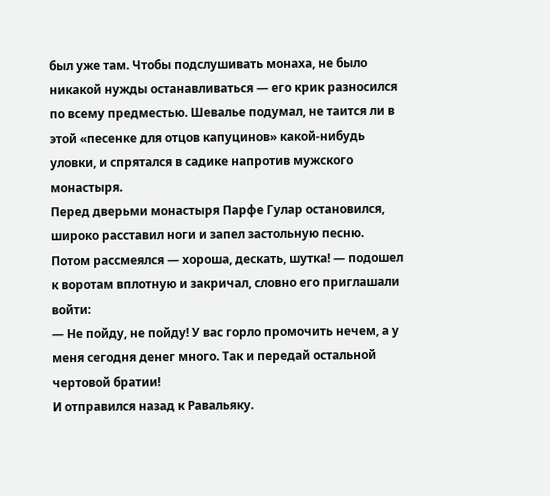был уже там. Чтобы подслушивать монаха, не было никакой нужды останавливаться — его крик разносился по всему предместью. Шевалье подумал, не таится ли в этой «песенке для отцов капуцинов» какой-нибудь уловки, и спрятался в садике напротив мужского монастыря.
Перед дверьми монастыря Парфе Гулар остановился, широко расставил ноги и запел застольную песню. Потом рассмеялся — хороша, дескать, шутка! — подошел к воротам вплотную и закричал, словно его приглашали войти:
— Не пойду, не пойду! У вас горло промочить нечем, а у меня сегодня денег много. Так и передай остальной чертовой братии!
И отправился назад к Равальяку.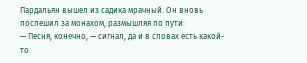Пардальян вышел из садика мрачный. Он вновь поспешил за монахом, размышляя по пути:
— Песня, конечно, — сигнал, да и в словах есть какой-то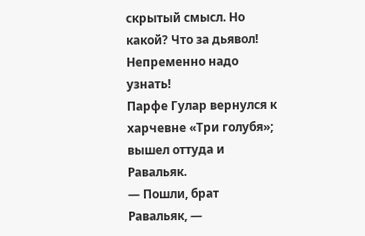скрытый смысл. Но какой? Что за дьявол! Непременно надо узнать!
Парфе Гулар вернулся к харчевне «Три голубя»; вышел оттуда и Равальяк.
— Пошли, брат Равальяк, —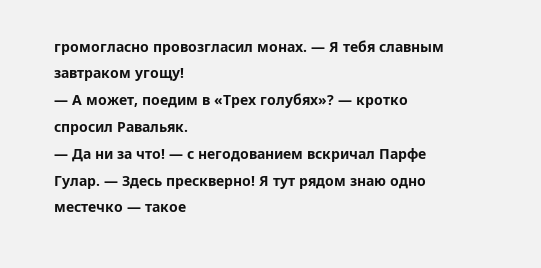громогласно провозгласил монах. — Я тебя славным завтраком угощу!
— А может, поедим в «Трех голубях»? — кротко спросил Равальяк.
— Да ни за что! — с негодованием вскричал Парфе Гулар. — Здесь прескверно! Я тут рядом знаю одно местечко — такое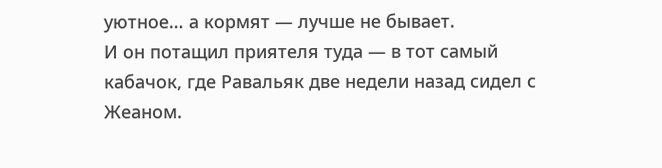уютное… а кормят — лучше не бывает.
И он потащил приятеля туда — в тот самый кабачок, где Равальяк две недели назад сидел с Жеаном.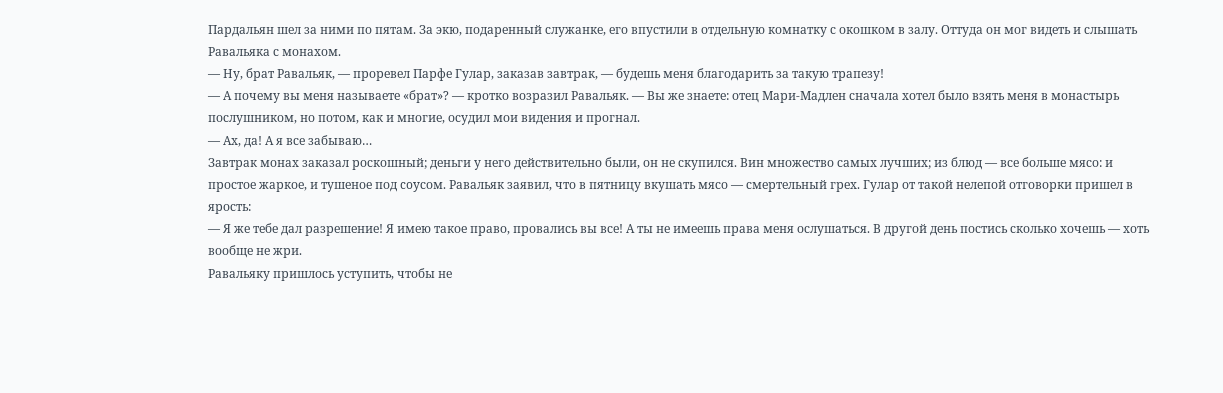Пардальян шел за ними по пятам. За экю, подаренный служанке, его впустили в отдельную комнатку с окошком в залу. Оттуда он мог видеть и слышать Равальяка с монахом.
— Ну, брат Равальяк, — проревел Парфе Гулар, заказав завтрак, — будешь меня благодарить за такую трапезу!
— А почему вы меня называете «брат»? — кротко возразил Равальяк. — Вы же знаете: отец Мари-Мадлен сначала хотел было взять меня в монастырь послушником, но потом, как и многие, осудил мои видения и прогнал.
— Ах, да! А я все забываю…
Завтрак монах заказал роскошный; деньги у него действительно были, он не скупился. Вин множество самых лучших; из блюд — все больше мясо: и простое жаркое, и тушеное под coyсом. Равальяк заявил, что в пятницу вкушать мясо — смертельный грех. Гулар от такой нелепой отговорки пришел в ярость:
— Я же тебе дал разрешение! Я имею такое право, провались вы все! А ты не имеешь права меня ослушаться. В другой день постись сколько хочешь — хоть вообще не жри.
Равальяку пришлось уступить, чтобы не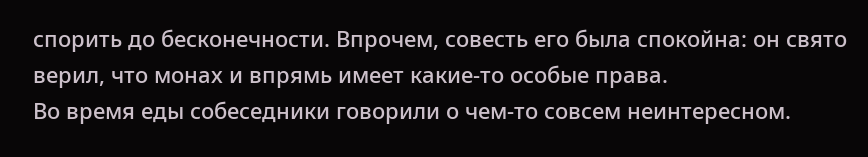спорить до бесконечности. Впрочем, совесть его была спокойна: он свято верил, что монах и впрямь имеет какие-то особые права.
Во время еды собеседники говорили о чем-то совсем неинтересном.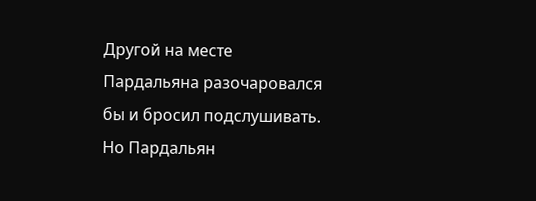Другой на месте Пардальяна разочаровался бы и бросил подслушивать. Но Пардальян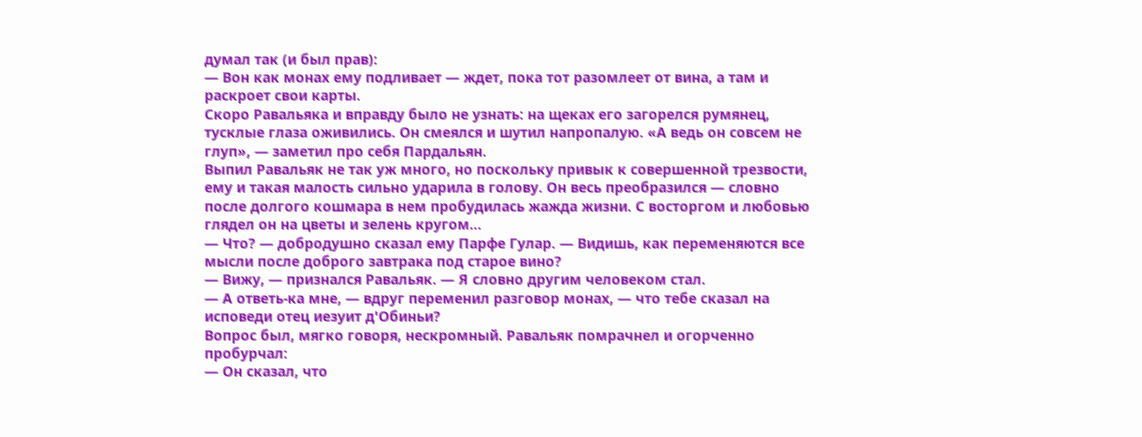думал так (и был прав):
— Вон как монах ему подливает — ждет, пока тот разомлеет от вина, а там и раскроет свои карты.
Скоро Равальяка и вправду было не узнать: на щеках его загорелся румянец, тусклые глаза оживились. Он смеялся и шутил напропалую. «А ведь он совсем не глуп», — заметил про себя Пардальян.
Выпил Равальяк не так уж много, но поскольку привык к совершенной трезвости, ему и такая малость сильно ударила в голову. Он весь преобразился — словно после долгого кошмара в нем пробудилась жажда жизни. С восторгом и любовью глядел он на цветы и зелень кругом…
— Что? — добродушно сказал ему Парфе Гулар. — Видишь, как переменяются все мысли после доброго завтрака под старое вино?
— Вижу, — признался Равальяк. — Я словно другим человеком стал.
— А ответь-ка мне, — вдруг переменил разговор монах, — что тебе сказал на исповеди отец иезуит д'Обиньи?
Вопрос был, мягко говоря, нескромный. Равальяк помрачнел и огорченно пробурчал:
— Он сказал, что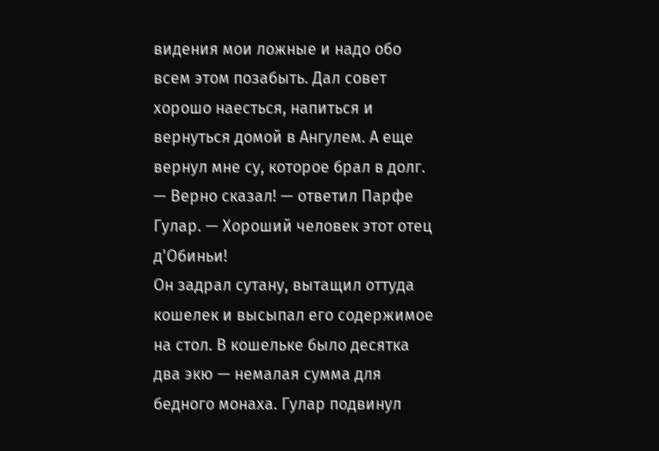видения мои ложные и надо обо всем этом позабыть. Дал совет хорошо наесться, напиться и вернуться домой в Ангулем. А еще вернул мне су, которое брал в долг.
— Верно сказал! — ответил Парфе Гулар. — Хороший человек этот отец д'Обиньи!
Он задрал сутану, вытащил оттуда кошелек и высыпал его содержимое на стол. В кошельке было десятка два экю — немалая сумма для бедного монаха. Гулар подвинул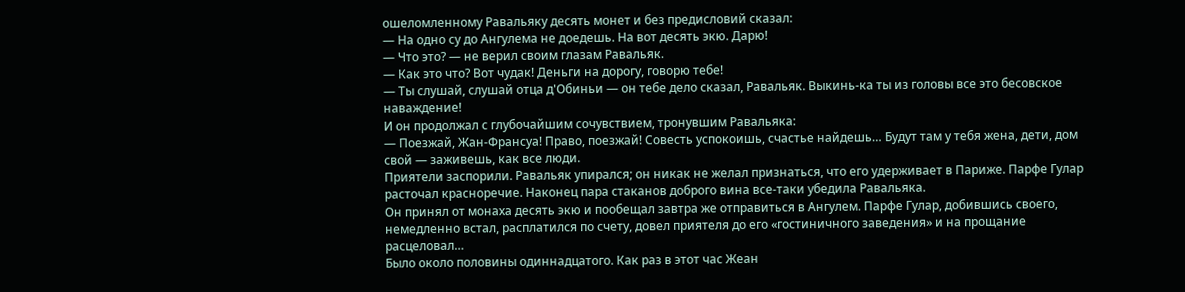ошеломленному Равальяку десять монет и без предисловий сказал:
— На одно су до Ангулема не доедешь. На вот десять экю. Дарю!
— Что это? — не верил своим глазам Равальяк.
— Как это что? Вот чудак! Деньги на дорогу, говорю тебе!
— Ты слушай, слушай отца д'Обиньи — он тебе дело сказал, Равальяк. Выкинь-ка ты из головы все это бесовское наваждение!
И он продолжал с глубочайшим сочувствием, тронувшим Равальяка:
— Поезжай, Жан-Франсуа! Право, поезжай! Совесть успокоишь, счастье найдешь… Будут там у тебя жена, дети, дом свой — заживешь, как все люди.
Приятели заспорили. Равальяк упирался; он никак не желал признаться, что его удерживает в Париже. Парфе Гулар расточал красноречие. Наконец пара стаканов доброго вина все-таки убедила Равальяка.
Он принял от монаха десять экю и пообещал завтра же отправиться в Ангулем. Парфе Гулар, добившись своего, немедленно встал, расплатился по счету, довел приятеля до его «гостиничного заведения» и на прощание расцеловал…
Было около половины одиннадцатого. Как раз в этот час Жеан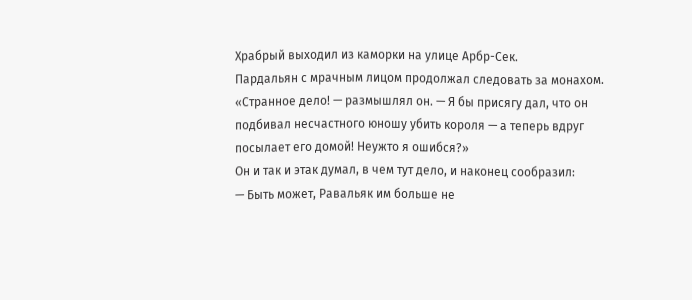Храбрый выходил из каморки на улице Арбр-Сек.
Пардальян с мрачным лицом продолжал следовать за монахом.
«Странное дело! — размышлял он. — Я бы присягу дал, что он подбивал несчастного юношу убить короля — а теперь вдруг посылает его домой! Неужто я ошибся?»
Он и так и этак думал, в чем тут дело, и наконец сообразил:
— Быть может, Равальяк им больше не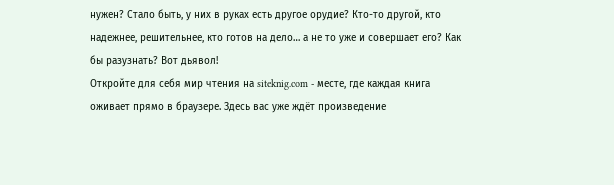нужен? Стало быть, у них в руках есть другое орудие? Кто-то другой, кто надежнее, решительнее, кто готов на дело… а не то уже и совершает его? Как бы разузнать? Вот дьявол!
Откройте для себя мир чтения на siteknig.com - месте, где каждая книга оживает прямо в браузере. Здесь вас уже ждёт произведение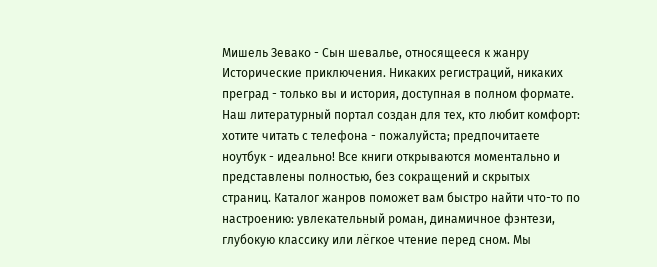Мишель Зевако - Сын шевалье, относящееся к жанру Исторические приключения. Никаких регистраций, никаких преград - только вы и история, доступная в полном формате. Наш литературный портал создан для тех, кто любит комфорт: хотите читать с телефона - пожалуйста; предпочитаете ноутбук - идеально! Все книги открываются моментально и представлены полностью, без сокращений и скрытых страниц. Каталог жанров поможет вам быстро найти что-то по настроению: увлекательный роман, динамичное фэнтези, глубокую классику или лёгкое чтение перед сном. Мы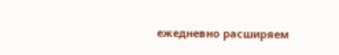ежедневно расширяем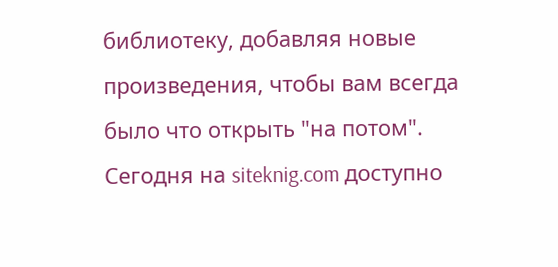библиотеку, добавляя новые произведения, чтобы вам всегда было что открыть "на потом". Сегодня на siteknig.com доступно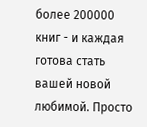более 200000 книг - и каждая готова стать вашей новой любимой. Просто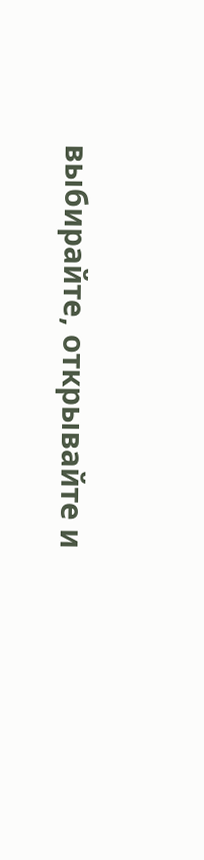выбирайте, открывайте и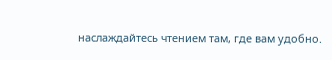наслаждайтесь чтением там, где вам удобно.